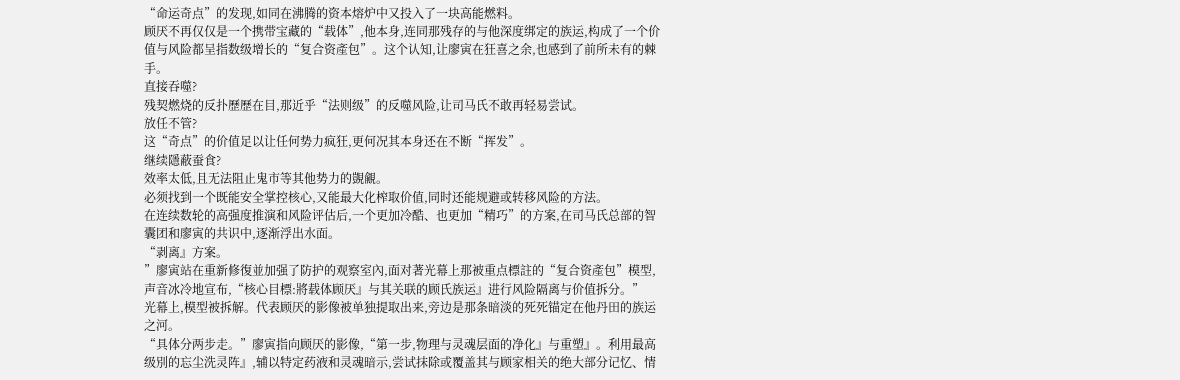“命运奇点”的发现,如同在沸腾的资本熔炉中又投入了一块高能燃料。
顾厌不再仅仅是一个携带宝藏的“载体”,他本身,连同那残存的与他深度绑定的族运,构成了一个价值与风险都呈指数级增长的“复合资產包”。这个认知,让廖寅在狂喜之余,也感到了前所未有的棘手。
直接吞噬?
残契燃烧的反扑歷歷在目,那近乎“法则级”的反噬风险,让司马氏不敢再轻易尝试。
放任不管?
这“奇点”的价值足以让任何势力疯狂,更何况其本身还在不断“挥发”。
继续隱蔽蚕食?
效率太低,且无法阻止鬼市等其他势力的覬覦。
必须找到一个既能安全掌控核心,又能最大化榨取价值,同时还能规避或转移风险的方法。
在连续数轮的高强度推演和风险评估后,一个更加冷酷、也更加“精巧”的方案,在司马氏总部的智囊团和廖寅的共识中,逐渐浮出水面。
“剥离』方案。
”廖寅站在重新修復並加强了防护的观察室內,面对著光幕上那被重点標註的“复合资產包”模型,声音冰冷地宣布,“核心目標:將载体顾厌』与其关联的顾氏族运』进行风险隔离与价值拆分。”
光幕上,模型被拆解。代表顾厌的影像被单独提取出来,旁边是那条暗淡的死死锚定在他丹田的族运之河。
“具体分两步走。”廖寅指向顾厌的影像,“第一步,物理与灵魂层面的净化』与重塑』。利用最高级別的忘尘洗灵阵』,辅以特定药液和灵魂暗示,尝试抹除或覆盖其与顾家相关的绝大部分记忆、情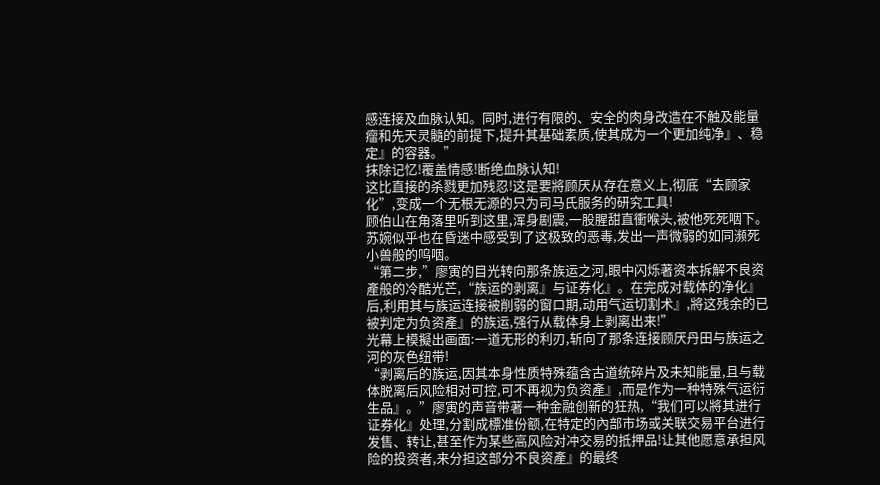感连接及血脉认知。同时,进行有限的、安全的肉身改造在不触及能量瘤和先天灵髓的前提下,提升其基础素质,使其成为一个更加纯净』、稳定』的容器。”
抹除记忆!覆盖情感!断绝血脉认知!
这比直接的杀戮更加残忍!这是要將顾厌从存在意义上,彻底“去顾家化”,变成一个无根无源的只为司马氏服务的研究工具!
顾伯山在角落里听到这里,浑身剧震,一股腥甜直衝喉头,被他死死咽下。
苏婉似乎也在昏迷中感受到了这极致的恶毒,发出一声微弱的如同濒死小兽般的呜咽。
“第二步,”廖寅的目光转向那条族运之河,眼中闪烁著资本拆解不良资產般的冷酷光芒,“族运的剥离』与证券化』。在完成对载体的净化』后,利用其与族运连接被削弱的窗口期,动用气运切割术』,將这残余的已被判定为负资產』的族运,强行从载体身上剥离出来!”
光幕上模擬出画面:一道无形的利刃,斩向了那条连接顾厌丹田与族运之河的灰色纽带!
“剥离后的族运,因其本身性质特殊蕴含古道统碎片及未知能量,且与载体脱离后风险相对可控,可不再视为负资產』,而是作为一种特殊气运衍生品』。”廖寅的声音带著一种金融创新的狂热,“我们可以將其进行证券化』处理,分割成標准份额,在特定的內部市场或关联交易平台进行发售、转让,甚至作为某些高风险对冲交易的抵押品!让其他愿意承担风险的投资者,来分担这部分不良资產』的最终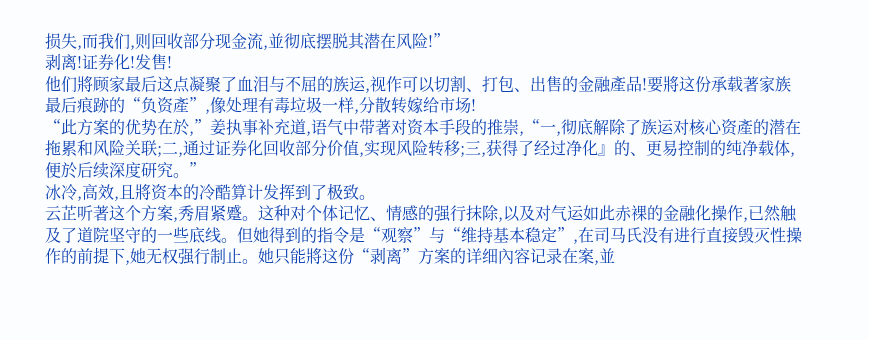损失,而我们,则回收部分现金流,並彻底摆脱其潜在风险!”
剥离!证券化!发售!
他们將顾家最后这点凝聚了血泪与不屈的族运,视作可以切割、打包、出售的金融產品!要將这份承载著家族最后痕跡的“负资產”,像处理有毒垃圾一样,分散转嫁给市场!
“此方案的优势在於,”姜执事补充道,语气中带著对资本手段的推崇,“一,彻底解除了族运对核心资產的潜在拖累和风险关联;二,通过证券化回收部分价值,实现风险转移;三,获得了经过净化』的、更易控制的纯净载体,便於后续深度研究。”
冰冷,高效,且將资本的冷酷算计发挥到了极致。
云芷听著这个方案,秀眉紧蹙。这种对个体记忆、情感的强行抹除,以及对气运如此赤裸的金融化操作,已然触及了道院坚守的一些底线。但她得到的指令是“观察”与“维持基本稳定”,在司马氏没有进行直接毁灭性操作的前提下,她无权强行制止。她只能將这份“剥离”方案的详细內容记录在案,並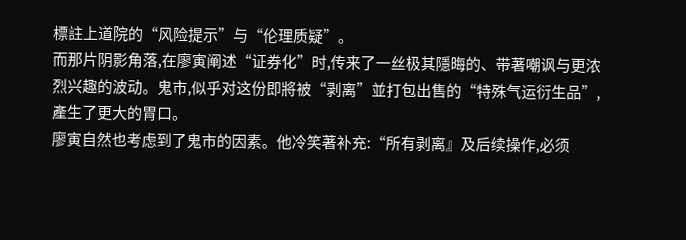標註上道院的“风险提示”与“伦理质疑”。
而那片阴影角落,在廖寅阐述“证券化”时,传来了一丝极其隱晦的、带著嘲讽与更浓烈兴趣的波动。鬼市,似乎对这份即將被“剥离”並打包出售的“特殊气运衍生品”,產生了更大的胃口。
廖寅自然也考虑到了鬼市的因素。他冷笑著补充:“所有剥离』及后续操作,必须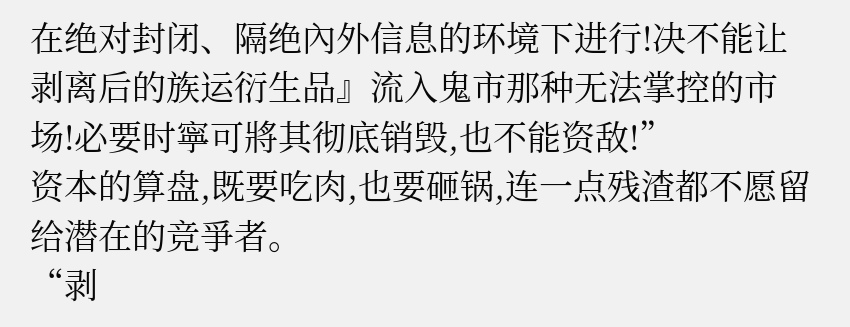在绝对封闭、隔绝內外信息的环境下进行!决不能让剥离后的族运衍生品』流入鬼市那种无法掌控的市场!必要时寧可將其彻底销毁,也不能资敌!”
资本的算盘,既要吃肉,也要砸锅,连一点残渣都不愿留给潜在的竞爭者。
“剥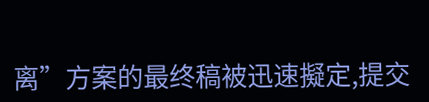离”方案的最终稿被迅速擬定,提交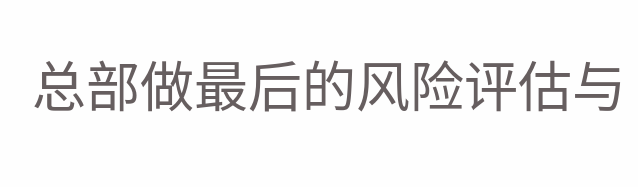总部做最后的风险评估与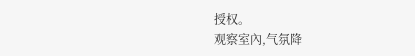授权。
观察室內,气氛降